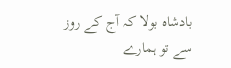بادشاہ بولا کہ آج کے روز سے تو ہمارے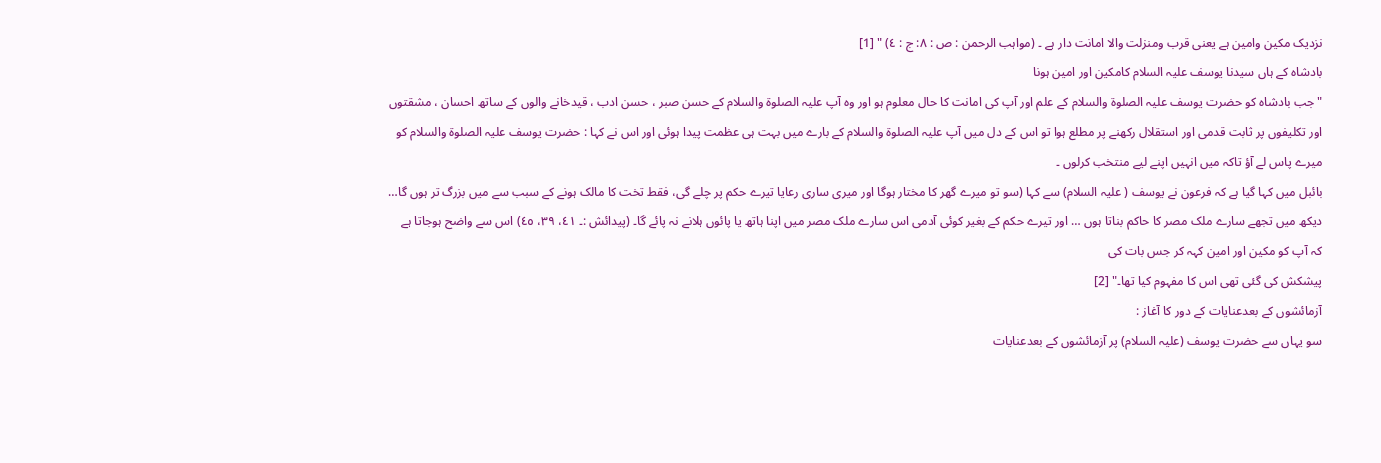نزدیک مکین وامین ہے یعنی قرب ومنزلت والا امانت دار ہے ۔ (مواہب الرحمن : ص : ٨: ج : ٤) " [1]
بادشاہ کے ہاں سیدنا یوسف علیہ السلام کامکین اور امین ہونا
"جب بادشاہ کو حضرت یوسف علیہ الصلوة والسلام کے علم اور آپ کی امانت کا حال معلوم ہو اور وہ آپ علیہ الصلوة والسلام کے حسن صبر ، حسن ادب ، قیدخانے والوں کے ساتھ احسان ، مشقتوں اور تکلیفوں پر ثابت قدمی اور استقلال رکھنے پر مطلع ہوا تو اس کے دل میں آپ علیہ الصلوة والسلام کے بارے میں بہت ہی عظمت پیدا ہوئی اور اس نے کہا : حضرت یوسف علیہ الصلوة والسلام کو میرے پاس لے آؤ تاکہ میں انہیں اپنے لیے منتخب کرلوں ۔
بائبل میں کہا گیا ہے کہ فرعون نے یوسف ( علیہ السلام) سے کہا (سو تو میرے گھر کا مختار ہوگا اور میری ساری رعایا تیرے حکم پر چلے گی، فقط تخت کا مالک ہونے کے سبب سے میں بزرگ تر ہوں گا… دیکھ میں تجھے سارے ملک مصر کا حاکم بناتا ہوں … اور تیرے حکم کے بغیر کوئی آدمی اس سارے ملک مصر میں اپنا ہاتھ یا پائوں ہلانے نہ پائے گا۔ (پیدائش :۔ ٤١، ٣٩، ٤٥) اس سے واضح ہوجاتا ہے کہ آپ کو مکین اور امین کہہ کر جس بات کی
پیشکش کی گئی تھی اس کا مفہوم کیا تھا۔" [2]
آزمائشوں کے بعدعنایات کے دور کا آغاز :
سو یہاں سے حضرت یوسف (علیہ السلام) پر آزمائشوں کے بعدعنایات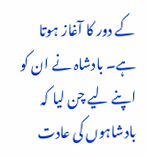کے دور کا آغاز ہوتا ہے۔ بادشاہ نے ان کو اپنے لیے چن لیا کہ بادشاہوں کی عادت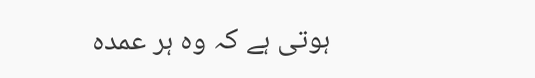ہوتی ہے کہ وہ ہر عمدہ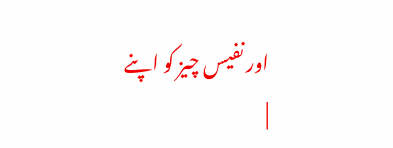اور نفیس چیز کو اپنے
|